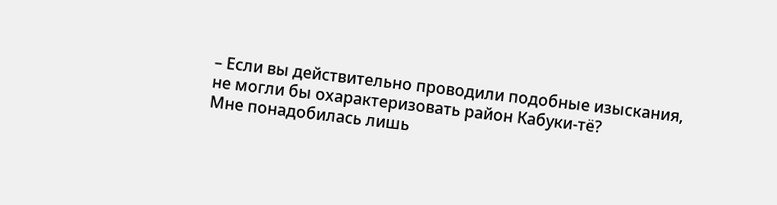– Если вы действительно проводили подобные изыскания, не могли бы охарактеризовать район Кабуки-тё?
Мне понадобилась лишь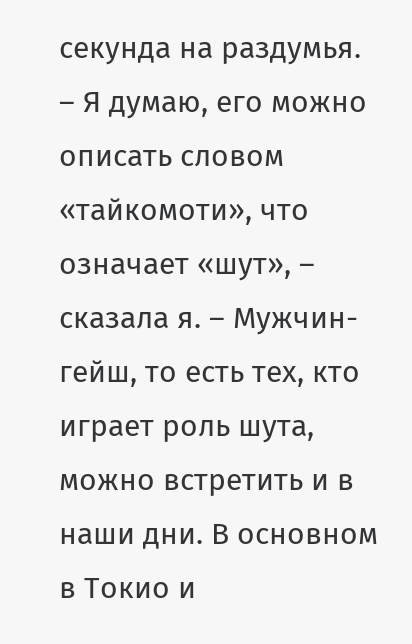секунда на раздумья.
– Я думаю, его можно описать словом «тайкомоти», что означает «шут», – сказала я. – Мужчин-гейш, то есть тех, кто играет роль шута, можно встретить и в наши дни. В основном в Токио и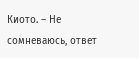Киото. – Не сомневаюсь, ответ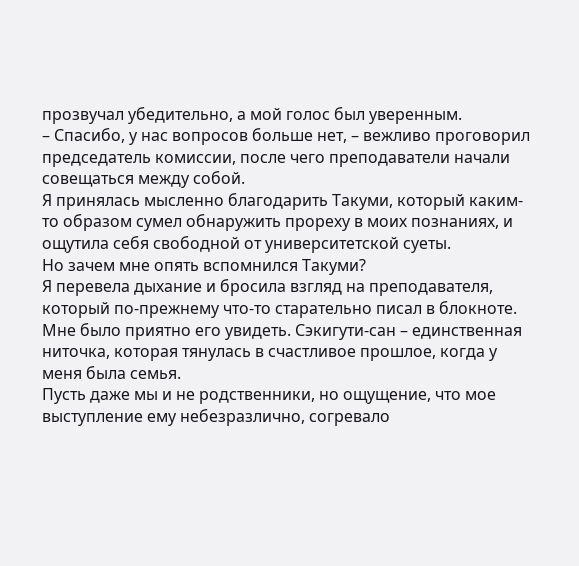прозвучал убедительно, а мой голос был уверенным.
– Спасибо, у нас вопросов больше нет, – вежливо проговорил председатель комиссии, после чего преподаватели начали совещаться между собой.
Я принялась мысленно благодарить Такуми, который каким-то образом сумел обнаружить прореху в моих познаниях, и ощутила себя свободной от университетской суеты.
Но зачем мне опять вспомнился Такуми?
Я перевела дыхание и бросила взгляд на преподавателя, который по-прежнему что-то старательно писал в блокноте. Мне было приятно его увидеть. Сэкигути-сан – единственная ниточка, которая тянулась в счастливое прошлое, когда у меня была семья.
Пусть даже мы и не родственники, но ощущение, что мое выступление ему небезразлично, согревало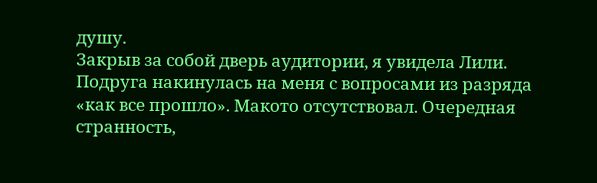душу.
Закрыв за собой дверь аудитории, я увидела Лили. Подруга накинулась на меня с вопросами из разряда «как все прошло». Макото отсутствовал. Очередная странность,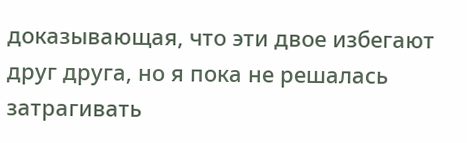доказывающая, что эти двое избегают друг друга, но я пока не решалась затрагивать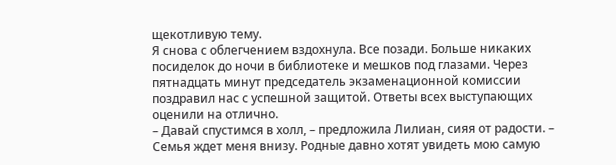щекотливую тему.
Я снова с облегчением вздохнула. Все позади. Больше никаких посиделок до ночи в библиотеке и мешков под глазами. Через пятнадцать минут председатель экзаменационной комиссии поздравил нас с успешной защитой. Ответы всех выступающих оценили на отлично.
– Давай спустимся в холл, – предложила Лилиан, сияя от радости. – Семья ждет меня внизу. Родные давно хотят увидеть мою самую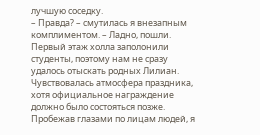лучшую соседку.
– Правда? – смутилась я внезапным комплиментом. – Ладно, пошли.
Первый этаж холла заполонили студенты, поэтому нам не сразу удалось отыскать родных Лилиан. Чувствовалась атмосфера праздника, хотя официальное награждение должно было состояться позже. Пробежав глазами по лицам людей, я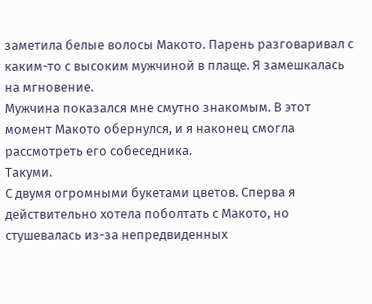заметила белые волосы Макото. Парень разговаривал с каким-то с высоким мужчиной в плаще. Я замешкалась на мгновение.
Мужчина показался мне смутно знакомым. В этот момент Макото обернулся, и я наконец смогла рассмотреть его собеседника.
Такуми.
С двумя огромными букетами цветов. Сперва я действительно хотела поболтать с Макото, но стушевалась из-за непредвиденных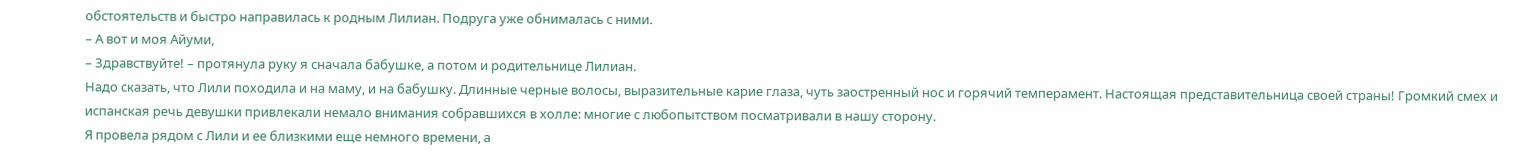обстоятельств и быстро направилась к родным Лилиан. Подруга уже обнималась с ними.
– А вот и моя Айуми,
– Здравствуйте! – протянула руку я сначала бабушке, а потом и родительнице Лилиан.
Надо сказать, что Лили походила и на маму, и на бабушку. Длинные черные волосы, выразительные карие глаза, чуть заостренный нос и горячий темперамент. Настоящая представительница своей страны! Громкий смех и испанская речь девушки привлекали немало внимания собравшихся в холле: многие с любопытством посматривали в нашу сторону.
Я провела рядом с Лили и ее близкими еще немного времени, а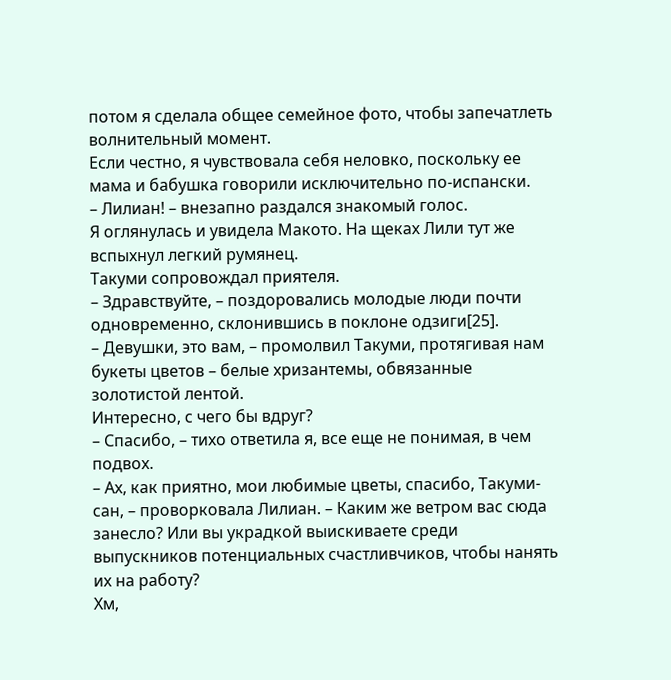потом я сделала общее семейное фото, чтобы запечатлеть волнительный момент.
Если честно, я чувствовала себя неловко, поскольку ее мама и бабушка говорили исключительно по-испански.
– Лилиан! – внезапно раздался знакомый голос.
Я оглянулась и увидела Макото. На щеках Лили тут же вспыхнул легкий румянец.
Такуми сопровождал приятеля.
– Здравствуйте, – поздоровались молодые люди почти одновременно, склонившись в поклоне одзиги[25].
– Девушки, это вам, – промолвил Такуми, протягивая нам букеты цветов – белые хризантемы, обвязанные золотистой лентой.
Интересно, с чего бы вдруг?
– Спасибо, – тихо ответила я, все еще не понимая, в чем подвох.
– Ах, как приятно, мои любимые цветы, спасибо, Такуми-сан, – проворковала Лилиан. – Каким же ветром вас сюда занесло? Или вы украдкой выискиваете среди выпускников потенциальных счастливчиков, чтобы нанять их на работу?
Хм,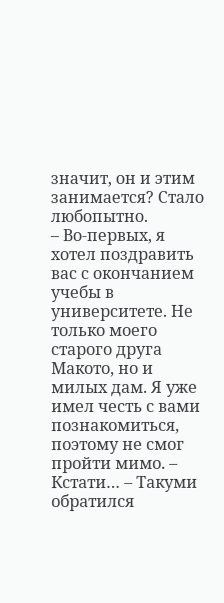значит, он и этим занимается? Стало любопытно.
– Во-первых, я хотел поздравить вас с окончанием учебы в университете. Не только моего старого друга Макото, но и милых дам. Я уже имел честь с вами познакомиться, поэтому не смог пройти мимо. – Кстати… – Такуми обратился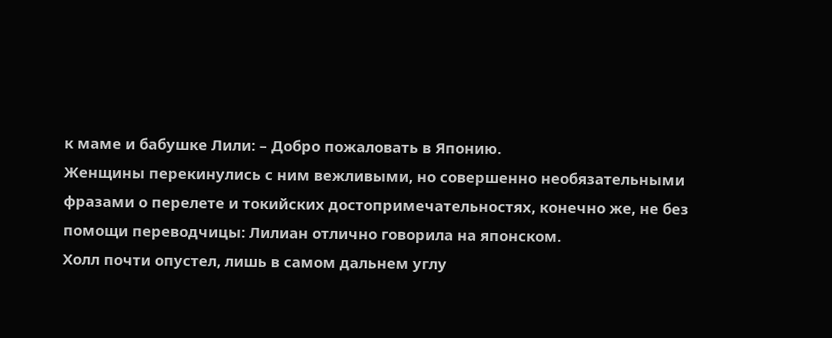к маме и бабушке Лили: – Добро пожаловать в Японию.
Женщины перекинулись с ним вежливыми, но совершенно необязательными фразами о перелете и токийских достопримечательностях, конечно же, не без помощи переводчицы: Лилиан отлично говорила на японском.
Холл почти опустел, лишь в самом дальнем углу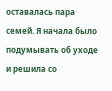оставалась пара семей. Я начала было подумывать об уходе и решила со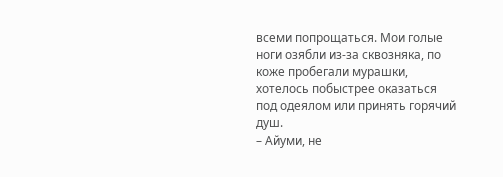всеми попрощаться. Мои голые ноги озябли из-за сквозняка, по коже пробегали мурашки, хотелось побыстрее оказаться под одеялом или принять горячий душ.
– Айуми, не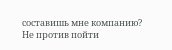составишь мне компанию? Не против пойти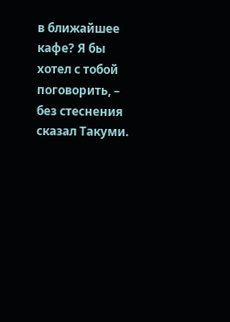в ближайшее кафе? Я бы хотел с тобой поговорить, – без стеснения сказал Такуми.